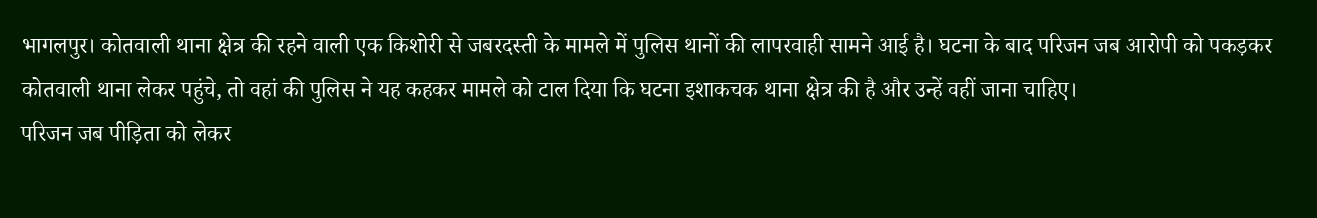भागलपुर। कोतवाली थाना क्षेत्र की रहने वाली एक किशोरी से जबरदस्ती के मामले में पुलिस थानों की लापरवाही सामने आई है। घटना के बाद परिजन जब आरोपी को पकड़कर कोतवाली थाना लेकर पहुंचे, तो वहां की पुलिस ने यह कहकर मामले को टाल दिया कि घटना इशाकचक थाना क्षेत्र की है और उन्हें वहीं जाना चाहिए।
परिजन जब पीड़िता को लेकर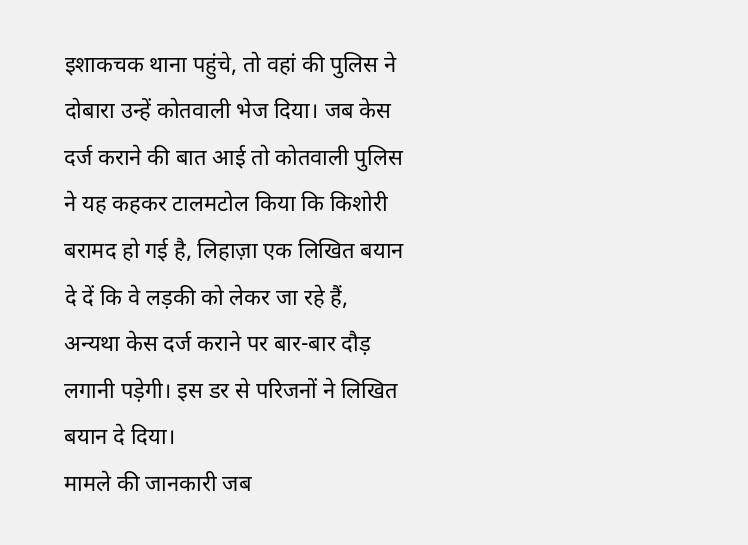इशाकचक थाना पहुंचे, तो वहां की पुलिस ने दोबारा उन्हें कोतवाली भेज दिया। जब केस दर्ज कराने की बात आई तो कोतवाली पुलिस ने यह कहकर टालमटोल किया कि किशोरी बरामद हो गई है, लिहाज़ा एक लिखित बयान दे दें कि वे लड़की को लेकर जा रहे हैं, अन्यथा केस दर्ज कराने पर बार-बार दौड़ लगानी पड़ेगी। इस डर से परिजनों ने लिखित बयान दे दिया।
मामले की जानकारी जब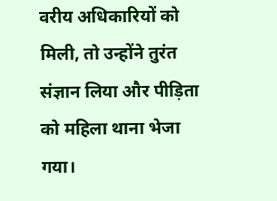वरीय अधिकारियों को मिली, तो उन्होंने तुरंत संज्ञान लिया और पीड़िता को महिला थाना भेजा गया।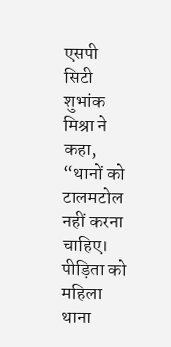एसपी सिटी शुभांक मिश्रा ने कहा, “थानों को टालमटोल नहीं करना चाहिए। पीड़िता को महिला थाना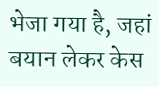भेजा गया है, जहां बयान लेकर केस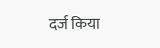दर्ज किया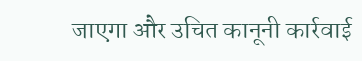जाएगा और उचित कानूनी कार्रवाई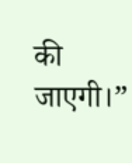की जाएगी।”